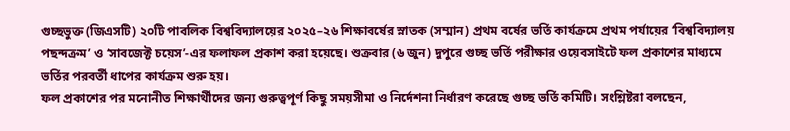গুচ্ছভুক্ত (জিএসটি) ২০টি পাবলিক বিশ্ববিদ্যালয়ের ২০২৫–২৬ শিক্ষাবর্ষের স্নাতক (সম্মান) প্রথম বর্ষের ভর্তি কার্যক্রমে প্রথম পর্যায়ের ‘বিশ্ববিদ্যালয় পছন্দক্রম’ ও ‘সাবজেক্ট চয়েস’-এর ফলাফল প্রকাশ করা হয়েছে। শুক্রবার (৬ জুন) দুপুরে গুচ্ছ ভর্তি পরীক্ষার ওয়েবসাইটে ফল প্রকাশের মাধ্যমে ভর্তির পরবর্তী ধাপের কার্যক্রম শুরু হয়।
ফল প্রকাশের পর মনোনীত শিক্ষার্থীদের জন্য গুরুত্বপূর্ণ কিছু সময়সীমা ও নির্দেশনা নির্ধারণ করেছে গুচ্ছ ভর্তি কমিটি। সংশ্লিষ্টরা বলছেন,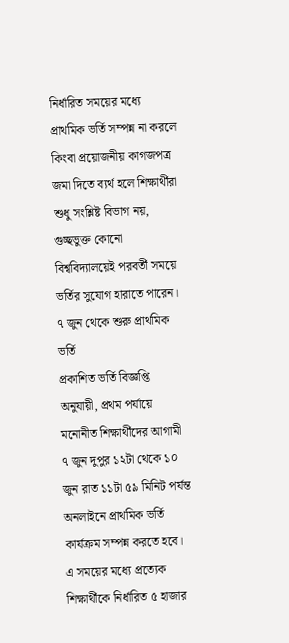নির্ধারিত সময়ের মধ্যে প্রাথমিক ভর্তি সম্পন্ন না করলে কিংবা প্রয়োজনীয় কাগজপত্র জমা দিতে ব্যর্থ হলে শিক্ষার্থীরা শুধু সংশ্লিষ্ট বিভাগ নয়, গুচ্ছভুক্ত কোনো বিশ্ববিদ্যালয়েই পরবর্তী সময়ে ভর্তির সুযোগ হারাতে পারেন।
৭ জুন থেকে শুরু প্রাথমিক ভর্তি
প্রকাশিত ভর্তি বিজ্ঞপ্তি অনুযায়ী, প্রথম পর্যায়ে মনোনীত শিক্ষার্থীদের আগামী ৭ জুন দুপুর ১২টা থেকে ১০ জুন রাত ১১টা ৫৯ মিনিট পর্যন্ত অনলাইনে প্রাথমিক ভর্তি কার্যক্রম সম্পন্ন করতে হবে।
এ সময়ের মধ্যে প্রত্যেক শিক্ষার্থীকে নির্ধারিত ৫ হাজার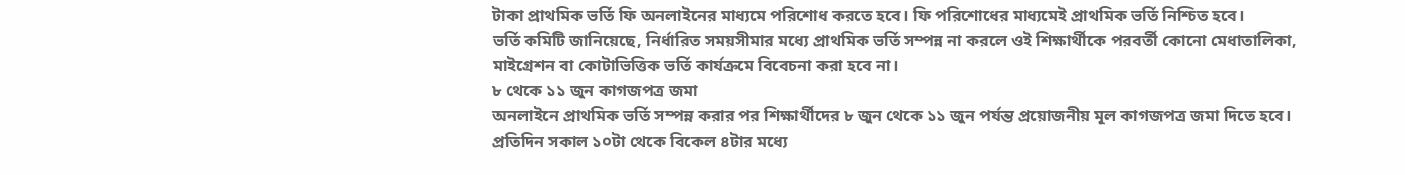টাকা প্রাথমিক ভর্তি ফি অনলাইনের মাধ্যমে পরিশোধ করতে হবে। ফি পরিশোধের মাধ্যমেই প্রাথমিক ভর্তি নিশ্চিত হবে।
ভর্তি কমিটি জানিয়েছে, নির্ধারিত সময়সীমার মধ্যে প্রাথমিক ভর্তি সম্পন্ন না করলে ওই শিক্ষার্থীকে পরবর্তী কোনো মেধাতালিকা, মাইগ্রেশন বা কোটাভিত্তিক ভর্তি কার্যক্রমে বিবেচনা করা হবে না।
৮ থেকে ১১ জুন কাগজপত্র জমা
অনলাইনে প্রাথমিক ভর্তি সম্পন্ন করার পর শিক্ষার্থীদের ৮ জুন থেকে ১১ জুন পর্যন্ত প্রয়োজনীয় মূল কাগজপত্র জমা দিতে হবে।
প্রতিদিন সকাল ১০টা থেকে বিকেল ৪টার মধ্যে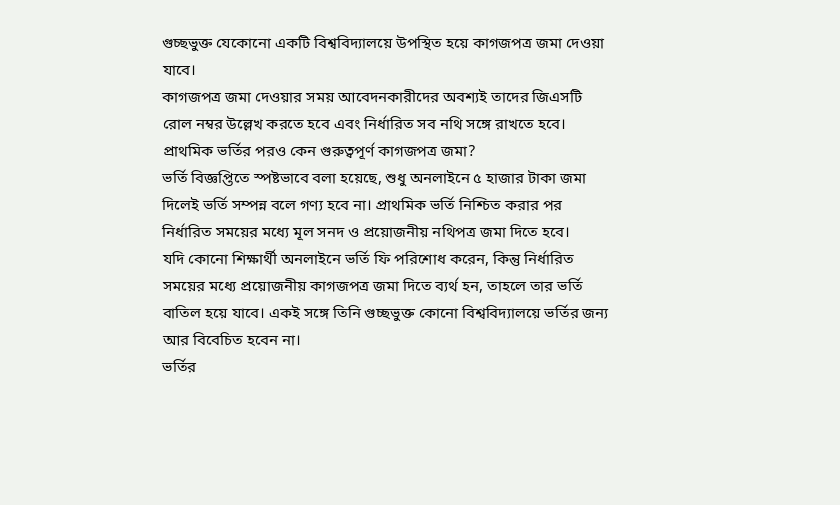গুচ্ছভুক্ত যেকোনো একটি বিশ্ববিদ্যালয়ে উপস্থিত হয়ে কাগজপত্র জমা দেওয়া যাবে।
কাগজপত্র জমা দেওয়ার সময় আবেদনকারীদের অবশ্যই তাদের জিএসটি রোল নম্বর উল্লেখ করতে হবে এবং নির্ধারিত সব নথি সঙ্গে রাখতে হবে।
প্রাথমিক ভর্তির পরও কেন গুরুত্বপূর্ণ কাগজপত্র জমা?
ভর্তি বিজ্ঞপ্তিতে স্পষ্টভাবে বলা হয়েছে, শুধু অনলাইনে ৫ হাজার টাকা জমা দিলেই ভর্তি সম্পন্ন বলে গণ্য হবে না। প্রাথমিক ভর্তি নিশ্চিত করার পর নির্ধারিত সময়ের মধ্যে মূল সনদ ও প্রয়োজনীয় নথিপত্র জমা দিতে হবে।
যদি কোনো শিক্ষার্থী অনলাইনে ভর্তি ফি পরিশোধ করেন, কিন্তু নির্ধারিত সময়ের মধ্যে প্রয়োজনীয় কাগজপত্র জমা দিতে ব্যর্থ হন, তাহলে তার ভর্তি বাতিল হয়ে যাবে। একই সঙ্গে তিনি গুচ্ছভুক্ত কোনো বিশ্ববিদ্যালয়ে ভর্তির জন্য আর বিবেচিত হবেন না।
ভর্তির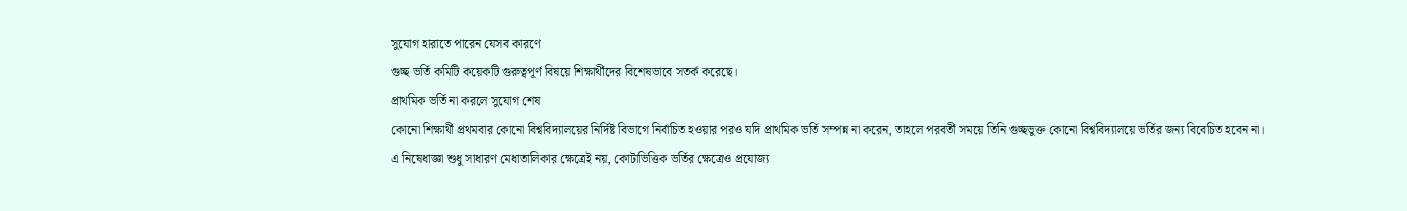সুযোগ হারাতে পারেন যেসব কারণে
গুচ্ছ ভর্তি কমিটি কয়েকটি গুরুত্বপূর্ণ বিষয়ে শিক্ষার্থীদের বিশেষভাবে সতর্ক করেছে।
প্রাথমিক ভর্তি না করলে সুযোগ শেষ
কোনো শিক্ষার্থী প্রথমবার কোনো বিশ্ববিদ্যালয়ের নির্দিষ্ট বিভাগে নির্বাচিত হওয়ার পরও যদি প্রাথমিক ভর্তি সম্পন্ন না করেন, তাহলে পরবর্তী সময়ে তিনি গুচ্ছভুক্ত কোনো বিশ্ববিদ্যালয়ে ভর্তির জন্য বিবেচিত হবেন না।
এ নিষেধাজ্ঞা শুধু সাধারণ মেধাতালিকার ক্ষেত্রেই নয়, কোটাভিত্তিক ভর্তির ক্ষেত্রেও প্রযোজ্য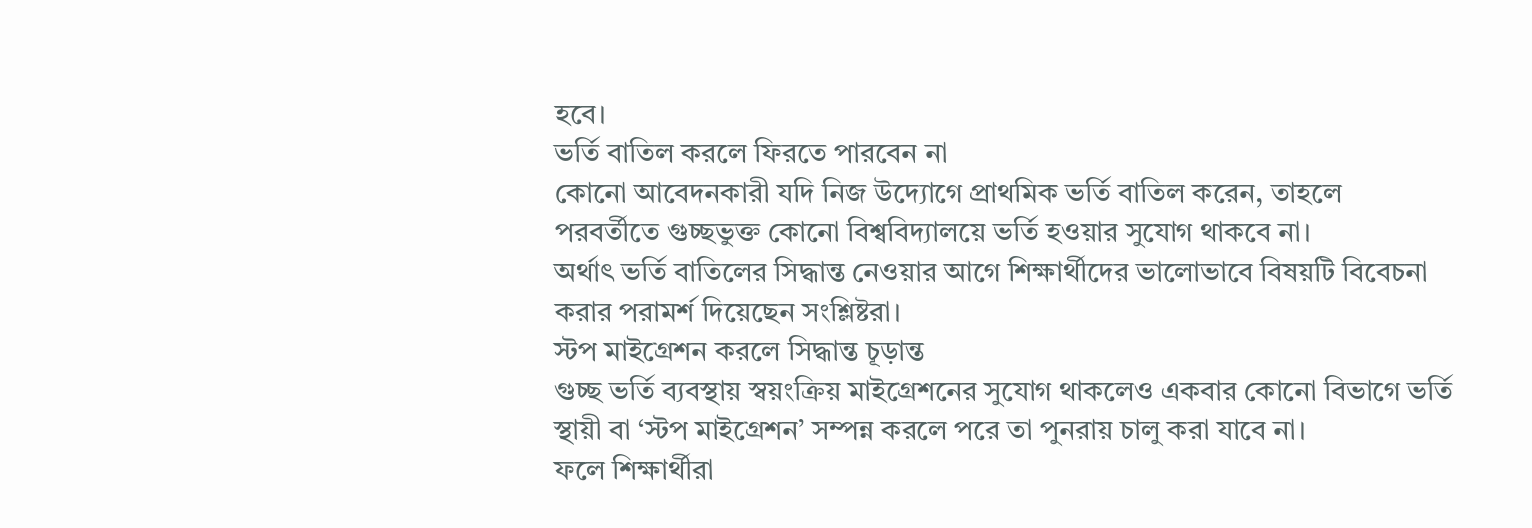হবে।
ভর্তি বাতিল করলে ফিরতে পারবেন না
কোনো আবেদনকারী যদি নিজ উদ্যোগে প্রাথমিক ভর্তি বাতিল করেন, তাহলে পরবর্তীতে গুচ্ছভুক্ত কোনো বিশ্ববিদ্যালয়ে ভর্তি হওয়ার সুযোগ থাকবে না।
অর্থাৎ ভর্তি বাতিলের সিদ্ধান্ত নেওয়ার আগে শিক্ষার্থীদের ভালোভাবে বিষয়টি বিবেচনা করার পরামর্শ দিয়েছেন সংশ্লিষ্টরা।
স্টপ মাইগ্রেশন করলে সিদ্ধান্ত চূড়ান্ত
গুচ্ছ ভর্তি ব্যবস্থায় স্বয়ংক্রিয় মাইগ্রেশনের সুযোগ থাকলেও একবার কোনো বিভাগে ভর্তি স্থায়ী বা ‘স্টপ মাইগ্রেশন’ সম্পন্ন করলে পরে তা পুনরায় চালু করা যাবে না।
ফলে শিক্ষার্থীরা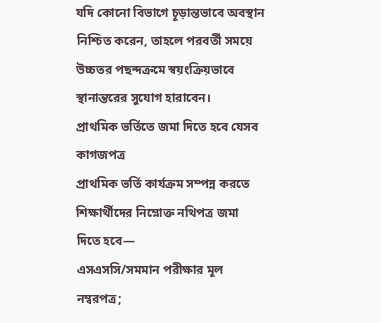যদি কোনো বিভাগে চূড়ান্তভাবে অবস্থান নিশ্চিত করেন, তাহলে পরবর্তী সময়ে উচ্চতর পছন্দক্রমে স্বয়ংক্রিয়ভাবে স্থানান্তরের সুযোগ হারাবেন।
প্রাথমিক ভর্তিতে জমা দিতে হবে যেসব কাগজপত্র
প্রাথমিক ভর্তি কার্যক্রম সম্পন্ন করতে শিক্ষার্থীদের নিম্নোক্ত নথিপত্র জমা দিতে হবে—
এসএসসি/সমমান পরীক্ষার মূল নম্বরপত্র;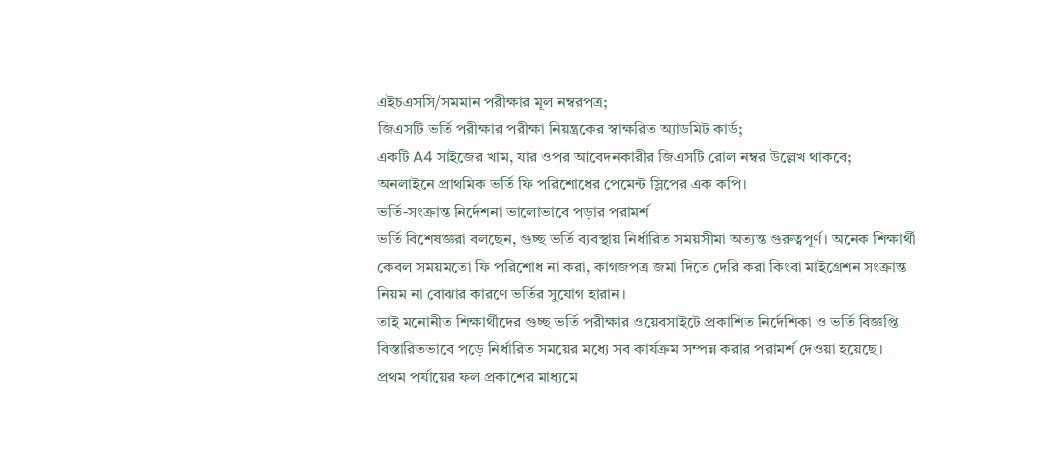এইচএসসি/সমমান পরীক্ষার মূল নম্বরপত্র;
জিএসটি ভর্তি পরীক্ষার পরীক্ষা নিয়ন্ত্রকের স্বাক্ষরিত অ্যাডমিট কার্ড;
একটি A4 সাইজের খাম, যার ওপর আবেদনকারীর জিএসটি রোল নম্বর উল্লেখ থাকবে;
অনলাইনে প্রাথমিক ভর্তি ফি পরিশোধের পেমেন্ট স্লিপের এক কপি।
ভর্তি-সংক্রান্ত নির্দেশনা ভালোভাবে পড়ার পরামর্শ
ভর্তি বিশেষজ্ঞরা বলছেন, গুচ্ছ ভর্তি ব্যবস্থায় নির্ধারিত সময়সীমা অত্যন্ত গুরুত্বপূর্ণ। অনেক শিক্ষার্থী কেবল সময়মতো ফি পরিশোধ না করা, কাগজপত্র জমা দিতে দেরি করা কিংবা মাইগ্রেশন সংক্রান্ত নিয়ম না বোঝার কারণে ভর্তির সুযোগ হারান।
তাই মনোনীত শিক্ষার্থীদের গুচ্ছ ভর্তি পরীক্ষার ওয়েবসাইটে প্রকাশিত নির্দেশিকা ও ভর্তি বিজ্ঞপ্তি বিস্তারিতভাবে পড়ে নির্ধারিত সময়ের মধ্যে সব কার্যক্রম সম্পন্ন করার পরামর্শ দেওয়া হয়েছে।
প্রথম পর্যায়ের ফল প্রকাশের মাধ্যমে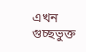এখন গুচ্ছভুক্ত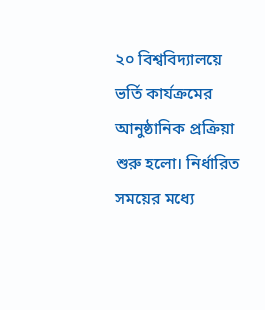২০ বিশ্ববিদ্যালয়ে ভর্তি কার্যক্রমের আনুষ্ঠানিক প্রক্রিয়া শুরু হলো। নির্ধারিত সময়ের মধ্যে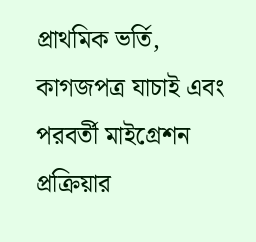প্রাথমিক ভর্তি, কাগজপত্র যাচাই এবং পরবর্তী মাইগ্রেশন প্রক্রিয়ার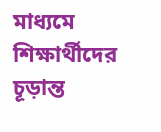মাধ্যমে শিক্ষার্থীদের চূড়ান্ত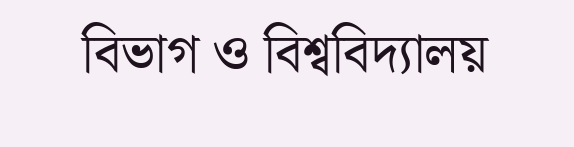বিভাগ ও বিশ্ববিদ্যালয়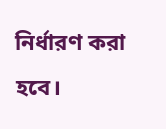নির্ধারণ করা হবে।